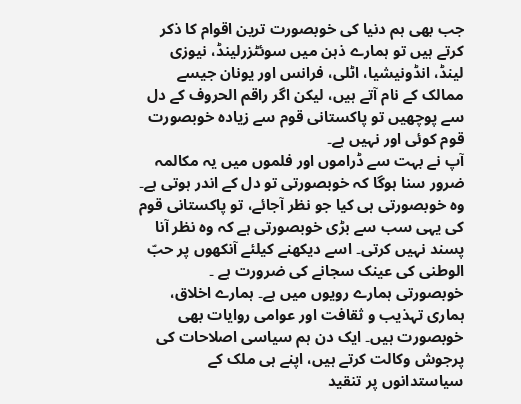جب بھی ہم دنیا کی خوبصورت ترین اقوام کا ذکر کرتے ہیں تو ہمارے ذہن میں سوئٹزرلینڈ، نیوزی لینڈ، انڈونیشیا، اٹلی، فرانس اور یونان جیسے ممالک کے نام آتے ہیں، لیکن اگر راقم الحروف کے دل سے پوچھیں تو پاکستانی قوم سے زیادہ خوبصورت قوم کوئی اور نہیں ہے۔
آپ نے بہت سے ڈراموں اور فلموں میں یہ مکالمہ ضرور سنا ہوگا کہ خوبصورتی تو دل کے اندر ہوتی ہے۔ وہ خوبصورتی ہی کیا جو نظر آجائے، تو پاکستانی قوم کی یہی سب سے بڑی خوبصورتی ہے کہ وہ نظر آنا پسند نہیں کرتی۔ اسے دیکھنے کیلئے آنکھوں پر حبّ الوطنی کی عینک سجانے کی ضرورت ہے ۔
خوبصورتی ہمارے رویوں میں ہے۔ ہمارے اخلاق، ہماری تہذیب و ثقافت اور عوامی روایات بھی خوبصورت ہیں۔ ایک دن ہم سیاسی اصلاحات کی پرجوش وکالت کرتے ہیں، اپنے ہی ملک کے سیاستدانوں پر تنقید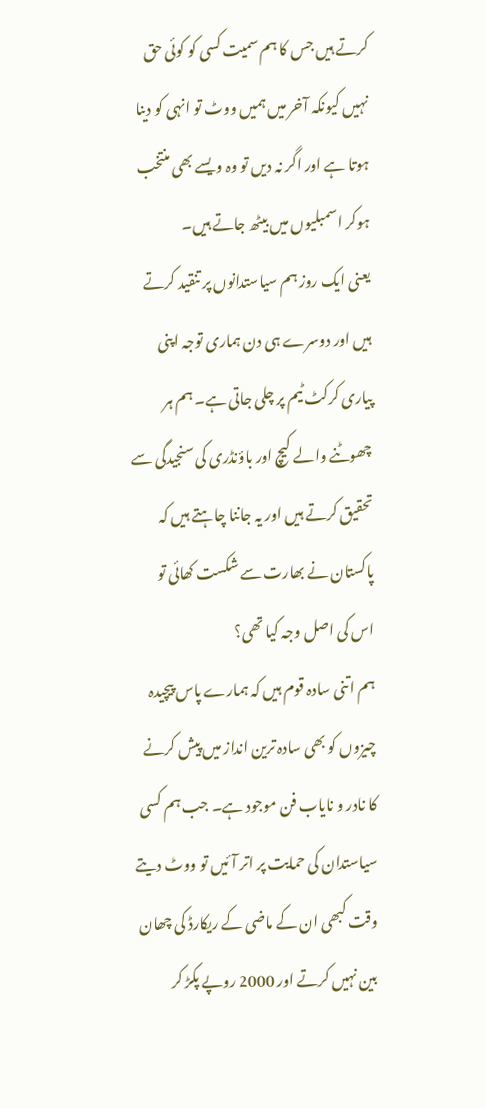کرتے ہیں جس کا ہم سمیت کسی کو کوئی حق نہیں کیونکہ آخر میں ہمیں ووٹ تو انہی کو دینا ہوتا ہے اور اگر نہ دیں تو وہ ویسے بھی منتخب ہوکر اسمبلیوں میں بیٹھ جاتے ہیں۔
یعنی ایک روز ہم سیاستدانوں پر تنقید کرتے ہیں اور دوسرے ہی دن ہماری توجہ اپنی پیاری کرکٹ ٹیم پر چلی جاتی ہے۔ ہم ہر چھوٹنے والے کیچ اور باؤنڈری کی سنجیدگی سے تحقیق کرتے ہیں اور یہ جاننا چاہتے ہیں کہ پاکستان نے بھارت سے شکست کھائی تو اس کی اصل وجہ کیا تھی؟
ہم اتنی سادہ قوم ہیں کہ ہمارے پاس پیچیدہ چیزوں کو بھی سادہ ترین انداز میں پیش کرنے کا نادر و نایاب فن موجود ہے۔ جب ہم کسی سیاستدان کی حمایت پر اتر آئیں تو ووٹ دیتے وقت کبھی ان کے ماضی کے ریکارڈ کی چھان بین نہیں کرتے اور 2000 روپے پکڑ کر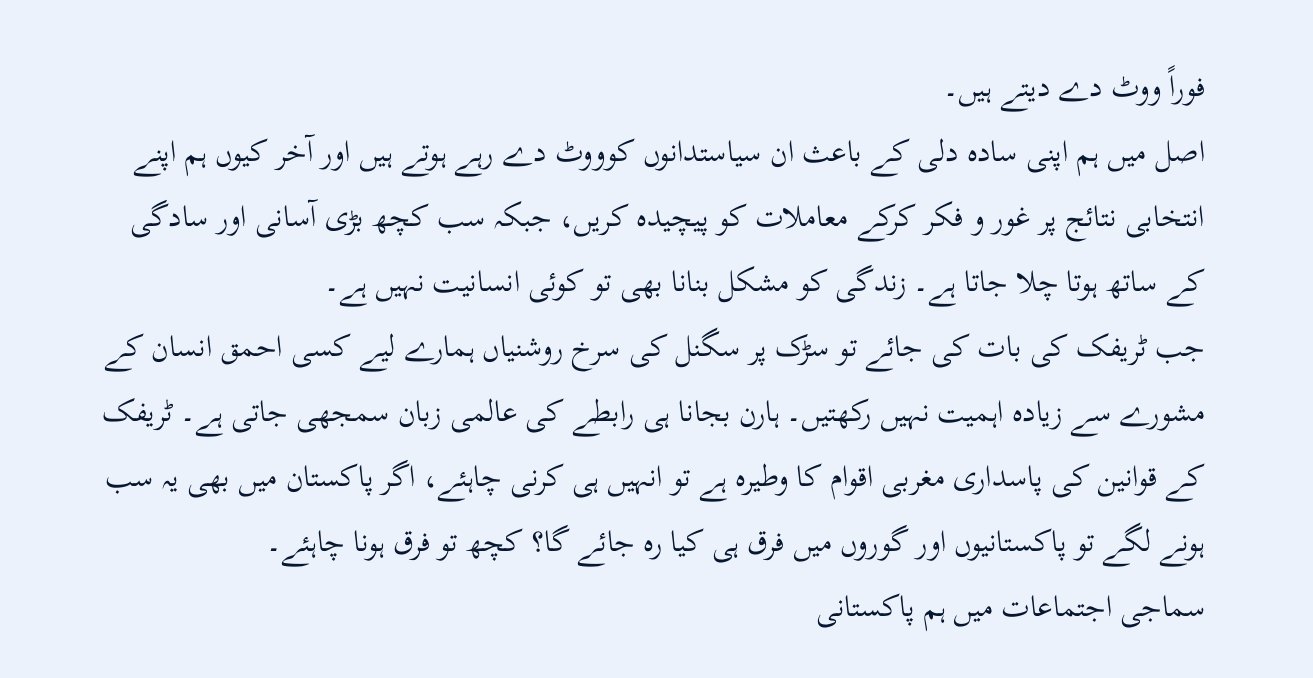فوراً ووٹ دے دیتے ہیں۔
اصل میں ہم اپنی سادہ دلی کے باعث ان سیاستدانوں کوووٹ دے رہے ہوتے ہیں اور آخر کیوں ہم اپنے انتخابی نتائج پر غور و فکر کرکے معاملات کو پیچیدہ کریں، جبکہ سب کچھ بڑی آسانی اور سادگی کے ساتھ ہوتا چلا جاتا ہے۔ زندگی کو مشکل بنانا بھی تو کوئی انسانیت نہیں ہے۔
جب ٹریفک کی بات کی جائے تو سڑک پر سگنل کی سرخ روشنیاں ہمارے لیے کسی احمق انسان کے مشورے سے زیادہ اہمیت نہیں رکھتیں۔ ہارن بجانا ہی رابطے کی عالمی زبان سمجھی جاتی ہے۔ ٹریفک کے قوانین کی پاسداری مغربی اقوام کا وطیرہ ہے تو انہیں ہی کرنی چاہئے، اگر پاکستان میں بھی یہ سب ہونے لگے تو پاکستانیوں اور گوروں میں فرق ہی کیا رہ جائے گا؟ کچھ تو فرق ہونا چاہئے۔
سماجی اجتماعات میں ہم پاکستانی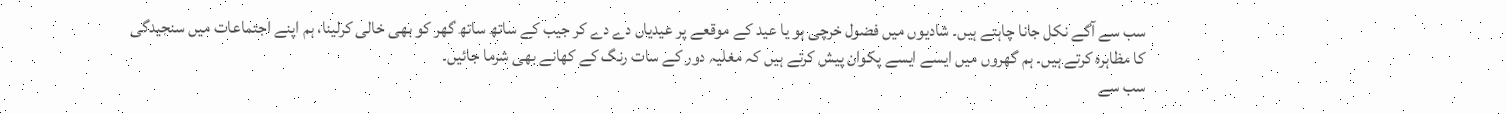سب سے آگے نکل جانا چاہتے ہیں۔ شادیوں میں فضول خرچی ہو یا عید کے موقعے پر عیدیاں دے دے کر جیب کے ساتھ ساتھ گھر کو بھی خالی کرلینا، ہم اپنے اجتماعات میں سنجیدگی کا مظاہرہ کرتے ہیں۔ ہم گھروں میں ایسے ایسے پکوان پیش کرتے ہیں کہ مغلیہ دور کے سات رنگ کے کھانے بھی شرما جائیں۔
سب سے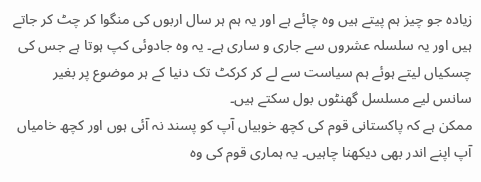زیادہ جو چیز ہم پیتے ہیں وہ چائے ہے اور یہ ہم ہر سال اربوں کی منگوا کر چٹ کر جاتے ہیں اور یہ سلسلہ عشروں سے جاری و ساری ہے۔ یہ وہ جادوئی کپ ہوتا ہے جس کی چسکیاں لیتے ہوئے ہم سیاست سے لے کر کرکٹ تک دنیا کے ہر موضوع پر بغیر سانس لیے مسلسل گھنٹوں بول سکتے ہیں۔
ممکن ہے کہ پاکستانی قوم کی کچھ خوبیاں آپ کو پسند نہ آئی ہوں اور کچھ خامیاں آپ اپنے اندر بھی دیکھنا چاہیں۔ یہ ہماری قوم کی وہ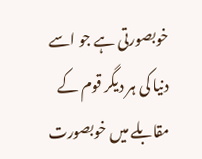خوبصورتی ہے جو اسے دنیا کی ہر دیگر قوم کے مقابلے میں خوبصورت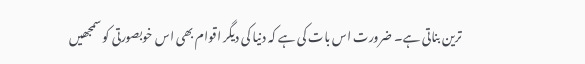ترین بناتی ہے۔ ضرورت اس بات کی ہے کہ دنیا کی دیگر اقوام بھی اس خوبصورتی کو سمجھیں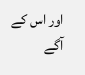اور اس کے آگے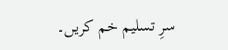سرِ تسلیم خم کریں۔